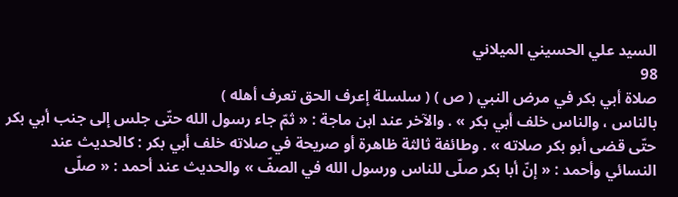السيد علي الحسيني الميلاني
98
صلاة أبي بكر في مرض النبي ( ص ) ( سلسلة إعرف الحق تعرف أهله )
بالناس ، والناس خلف أبي بكر » . والآخر عند ابن ماجة : « ثمّ جاء رسول الله حتّى جلس إلى جنب أبي بكر حتّى قضى أبو بكر صلاته » . وطائفة ثالثة ظاهرة أو صريحة في صلاته خلف أبي بكر : كالحديث عند النسائي وأحمد : « إنّ أبا بكر صلّى للناس ورسول الله في الصفّ » والحديث عند أحمد : « صلّى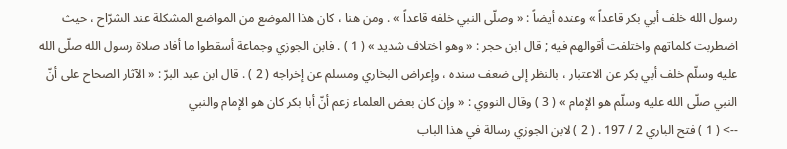رسول الله خلف أبي بكر قاعداً » وعنده أيضاً : « وصلّى النبي خلفه قاعداً » . ومن هنا ، كان هذا الموضع من المواضع المشكلة عند الشرّاح ، حيث اضطربت كلماتهم واختلفت أقوالهم فيه ; قال ابن حجر : « وهو اختلاف شديد » ( 1 ) . فابن الجوزي وجماعة أسقطوا ما أفاد صلاة رسول الله صلّى الله عليه وسلّم خلف أبي بكر عن الاعتبار ، بالنظر إلى ضعف سنده ، وإعراض البخاري ومسلم عن إخراجه ( 2 ) . قال ابن عبد البرّ : « الآثار الصحاح على أنّ النبي صلّى الله عليه وسلّم هو الإمام » ( 3 ) وقال النووي : « وإن كان بعض العلماء زعم أنّ أبا بكر كان هو الإمام والنبي
--> ( 1 ) فتح الباري 2 / 197 . ( 2 ) لابن الجوزي رسالة في هذا الباب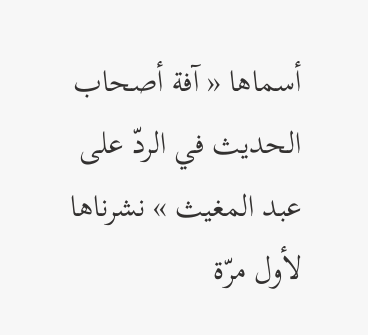أسماها « آفة أصحاب الحديث في الردّ على عبد المغيث » نشرناها لأول مرّة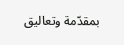بمقدّمة وتعاليق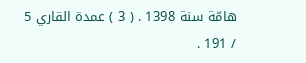هامّة سنة 1398 . ( 3 ) عمدة القاري 5 / 191 .